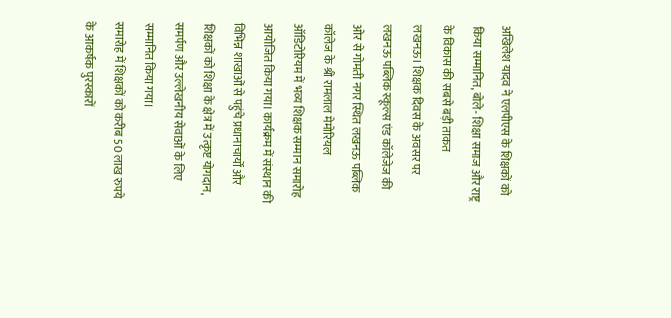अखिलेश यादव ने एलपीएस के शिक्षकों को किया सम्मानित, बोले- शिक्षा समाज और राष्ट्र के विकास की सबसे बड़ी ताकत
लखनऊ। शिक्षक दिवस के अवसर पर लखनऊ पब्लिक स्कूल्स एंड कॉलेजेज की ओर से गोमती नगर स्थित लखनऊ पब्लिक कॉलेज के श्री रामलाल मेमोरियल ऑडिटोरियम में भव्य शिक्षक सम्मान समारोह आयोजित किया गया। कार्यक्रम में संस्थान की विभिन्न शाखाओं से पहुंचे प्रधानाचार्यों और शिक्षकों को शिक्षा के क्षेत्र में उत्कृष्ट योगदान, समर्पण और उल्लेखनीय सेवाओं के लिए सम्मानित किया गया।
समारोह में शिक्षकों को करीब 50 लाख रुपये के आकर्षक पुरस्कारों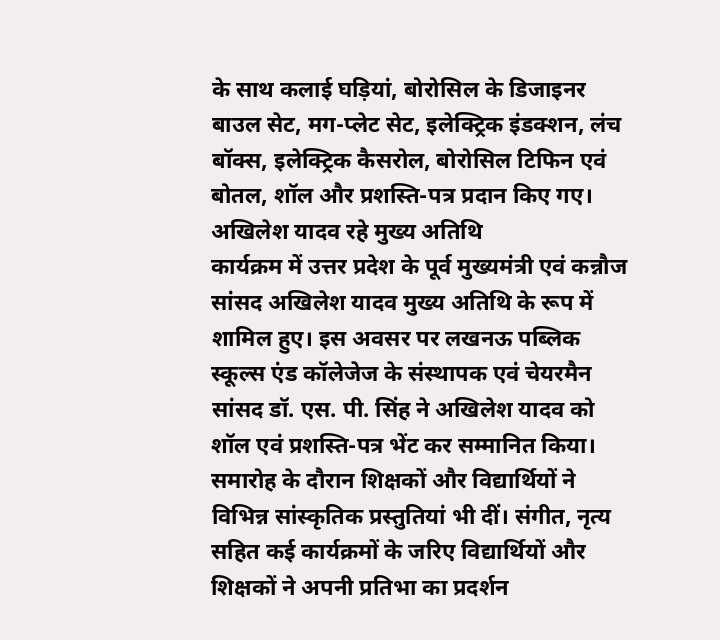के साथ कलाई घड़ियां, बोरोसिल के डिजाइनर बाउल सेट, मग-प्लेट सेट, इलेक्ट्रिक इंडक्शन, लंच बॉक्स, इलेक्ट्रिक कैसरोल, बोरोसिल टिफिन एवं बोतल, शॉल और प्रशस्ति-पत्र प्रदान किए गए।
अखिलेश यादव रहे मुख्य अतिथि
कार्यक्रम में उत्तर प्रदेश के पूर्व मुख्यमंत्री एवं कन्नौज सांसद अखिलेश यादव मुख्य अतिथि के रूप में शामिल हुए। इस अवसर पर लखनऊ पब्लिक स्कूल्स एंड कॉलेजेज के संस्थापक एवं चेयरमैन सांसद डॉ. एस. पी. सिंह ने अखिलेश यादव को शॉल एवं प्रशस्ति-पत्र भेंट कर सम्मानित किया।
समारोह के दौरान शिक्षकों और विद्यार्थियों ने विभिन्न सांस्कृतिक प्रस्तुतियां भी दीं। संगीत, नृत्य सहित कई कार्यक्रमों के जरिए विद्यार्थियों और शिक्षकों ने अपनी प्रतिभा का प्रदर्शन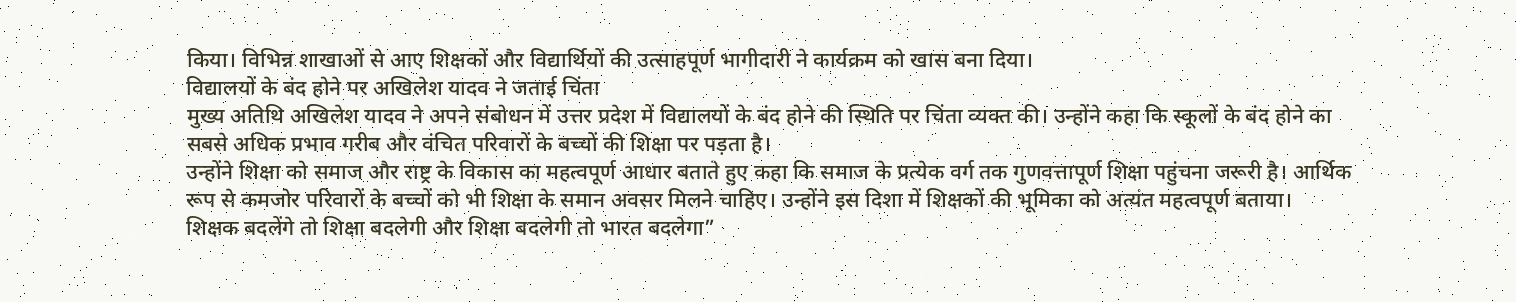किया। विभिन्न शाखाओं से आए शिक्षकों और विद्यार्थियों की उत्साहपूर्ण भागीदारी ने कार्यक्रम को खास बना दिया।
विद्यालयों के बंद होने पर अखिलेश यादव ने जताई चिंता
मुख्य अतिथि अखिलेश यादव ने अपने संबोधन में उत्तर प्रदेश में विद्यालयों के बंद होने की स्थिति पर चिंता व्यक्त की। उन्होंने कहा कि स्कूलों के बंद होने का सबसे अधिक प्रभाव गरीब और वंचित परिवारों के बच्चों की शिक्षा पर पड़ता है।
उन्होंने शिक्षा को समाज और राष्ट्र के विकास का महत्वपूर्ण आधार बताते हुए कहा कि समाज के प्रत्येक वर्ग तक गुणवत्तापूर्ण शिक्षा पहुंचना जरूरी है। आर्थिक रूप से कमजोर परिवारों के बच्चों को भी शिक्षा के समान अवसर मिलने चाहिए। उन्होंने इस दिशा में शिक्षकों की भूमिका को अत्यंत महत्वपूर्ण बताया।
शिक्षक बदलेंगे तो शिक्षा बदलेगी और शिक्षा बदलेगी तो भारत बदलेगा”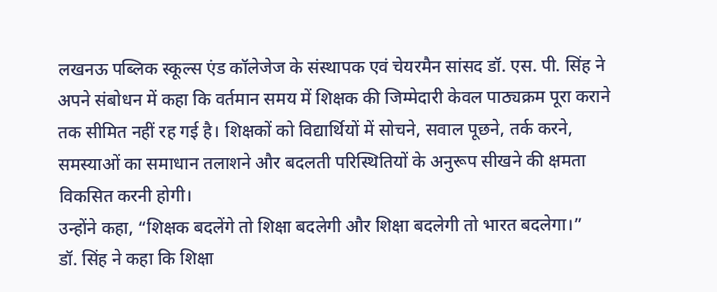लखनऊ पब्लिक स्कूल्स एंड कॉलेजेज के संस्थापक एवं चेयरमैन सांसद डॉ. एस. पी. सिंह ने अपने संबोधन में कहा कि वर्तमान समय में शिक्षक की जिम्मेदारी केवल पाठ्यक्रम पूरा कराने तक सीमित नहीं रह गई है। शिक्षकों को विद्यार्थियों में सोचने, सवाल पूछने, तर्क करने, समस्याओं का समाधान तलाशने और बदलती परिस्थितियों के अनुरूप सीखने की क्षमता विकसित करनी होगी।
उन्होंने कहा, “शिक्षक बदलेंगे तो शिक्षा बदलेगी और शिक्षा बदलेगी तो भारत बदलेगा।”
डॉ. सिंह ने कहा कि शिक्षा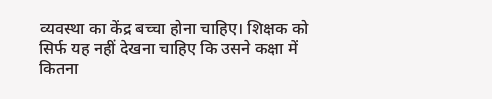व्यवस्था का केंद्र बच्चा होना चाहिए। शिक्षक को सिर्फ यह नहीं देखना चाहिए कि उसने कक्षा में कितना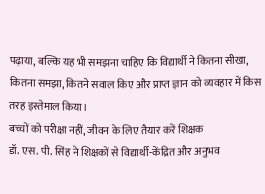पढ़ाया, बल्कि यह भी समझना चाहिए कि विद्यार्थी ने कितना सीखा, कितना समझा, कितने सवाल किए और प्राप्त ज्ञान को व्यवहार में किस तरह इस्तेमाल किया।
बच्चों को परीक्षा नहीं, जीवन के लिए तैयार करें शिक्षक
डॉ. एस. पी. सिंह ने शिक्षकों से विद्यार्थी-केंद्रित और अनुभव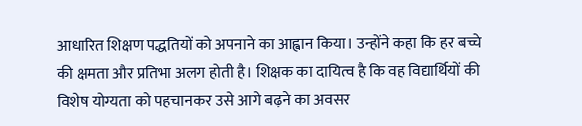आधारित शिक्षण पद्धतियों को अपनाने का आह्वान किया। उन्होंने कहा कि हर बच्चे की क्षमता और प्रतिभा अलग होती है। शिक्षक का दायित्व है कि वह विद्यार्थियों की विशेष योग्यता को पहचानकर उसे आगे बढ़ने का अवसर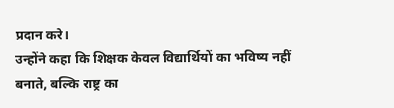प्रदान करे।
उन्होंने कहा कि शिक्षक केवल विद्यार्थियों का भविष्य नहीं बनाते, बल्कि राष्ट्र का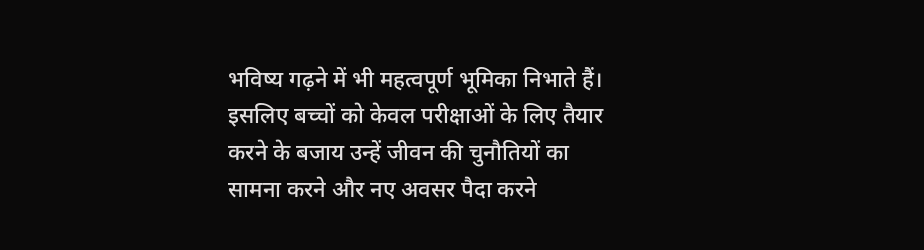भविष्य गढ़ने में भी महत्वपूर्ण भूमिका निभाते हैं। इसलिए बच्चों को केवल परीक्षाओं के लिए तैयार करने के बजाय उन्हें जीवन की चुनौतियों का सामना करने और नए अवसर पैदा करने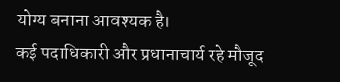योग्य बनाना आवश्यक है।
कई पदाधिकारी और प्रधानाचार्य रहे मौजूद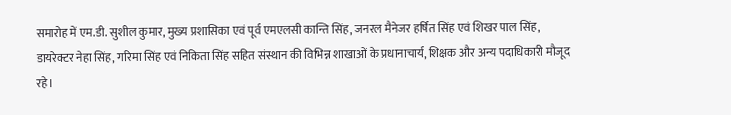समारोह में एम.डी. सुशील कुमार, मुख्य प्रशासिका एवं पूर्व एमएलसी कान्ति सिंह, जनरल मैनेजर हर्षित सिंह एवं शिखर पाल सिंह, डायरेक्टर नेहा सिंह, गरिमा सिंह एवं निकिता सिंह सहित संस्थान की विभिन्न शाखाओं के प्रधानाचार्य, शिक्षक और अन्य पदाधिकारी मौजूद रहे।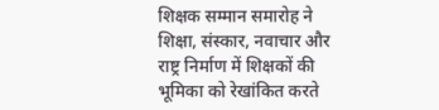शिक्षक सम्मान समारोह ने शिक्षा, संस्कार, नवाचार और राष्ट्र निर्माण में शिक्षकों की भूमिका को रेखांकित करते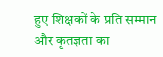हुए शिक्षकों के प्रति सम्मान और कृतज्ञता का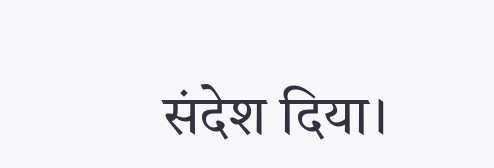संदेश दिया।